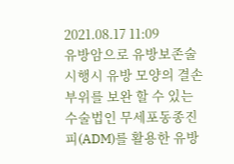2021.08.17 11:09
유방암으로 유방보존술 시행시 유방 모양의 결손부위를 보완 할 수 있는 수술법인 무세포동종진피(ADM)를 활용한 유방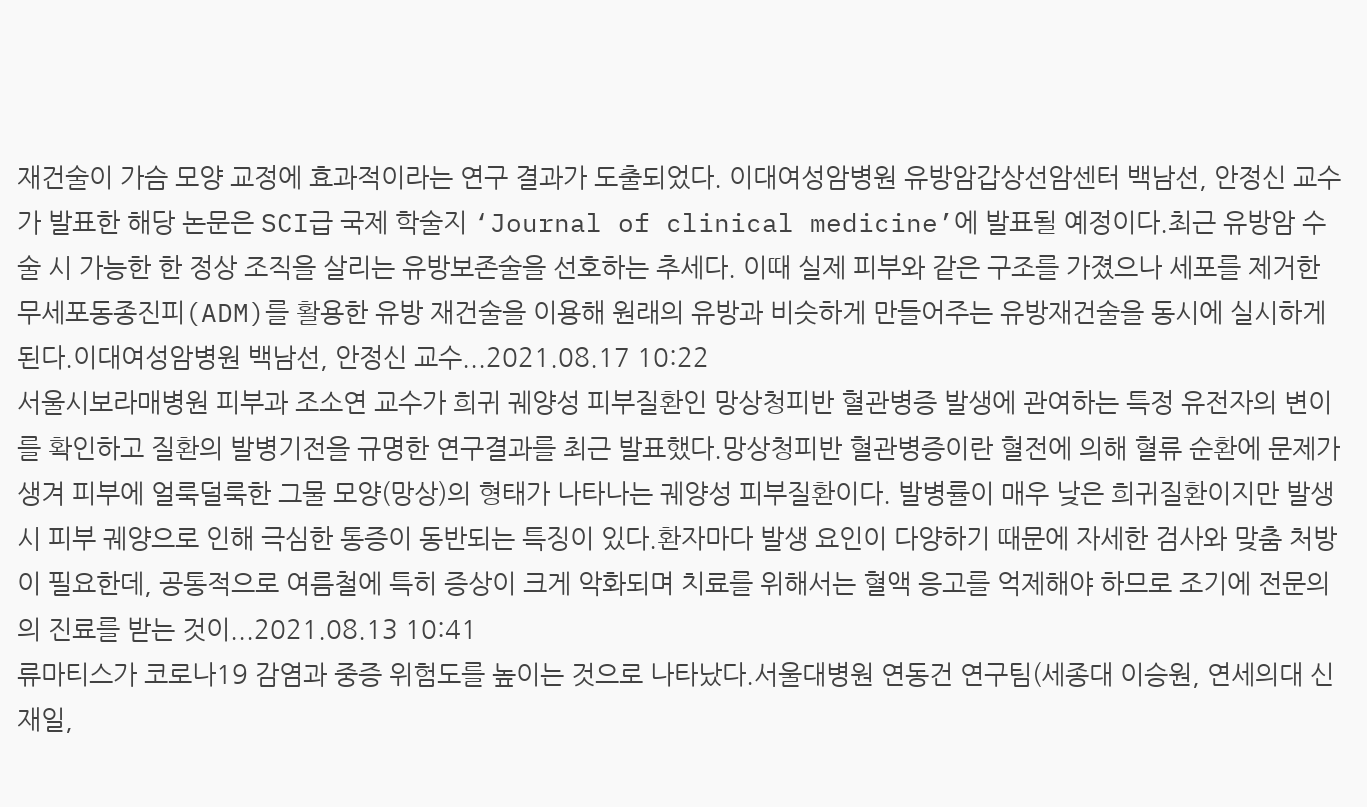재건술이 가슴 모양 교정에 효과적이라는 연구 결과가 도출되었다. 이대여성암병원 유방암갑상선암센터 백남선, 안정신 교수가 발표한 해당 논문은 SCI급 국제 학술지 ‘Journal of clinical medicine’에 발표될 예정이다.최근 유방암 수술 시 가능한 한 정상 조직을 살리는 유방보존술을 선호하는 추세다. 이때 실제 피부와 같은 구조를 가졌으나 세포를 제거한 무세포동종진피(ADM)를 활용한 유방 재건술을 이용해 원래의 유방과 비슷하게 만들어주는 유방재건술을 동시에 실시하게 된다.이대여성암병원 백남선, 안정신 교수...2021.08.17 10:22
서울시보라매병원 피부과 조소연 교수가 희귀 궤양성 피부질환인 망상청피반 혈관병증 발생에 관여하는 특정 유전자의 변이를 확인하고 질환의 발병기전을 규명한 연구결과를 최근 발표했다.망상청피반 혈관병증이란 혈전에 의해 혈류 순환에 문제가 생겨 피부에 얼룩덜룩한 그물 모양(망상)의 형태가 나타나는 궤양성 피부질환이다. 발병률이 매우 낮은 희귀질환이지만 발생 시 피부 궤양으로 인해 극심한 통증이 동반되는 특징이 있다.환자마다 발생 요인이 다양하기 때문에 자세한 검사와 맞춤 처방이 필요한데, 공통적으로 여름철에 특히 증상이 크게 악화되며 치료를 위해서는 혈액 응고를 억제해야 하므로 조기에 전문의의 진료를 받는 것이...2021.08.13 10:41
류마티스가 코로나19 감염과 중증 위험도를 높이는 것으로 나타났다.서울대병원 연동건 연구팀(세종대 이승원, 연세의대 신재일,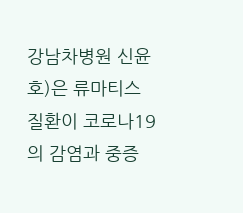강남차병원 신윤호)은 류마티스 질환이 코로나19의 감염과 중증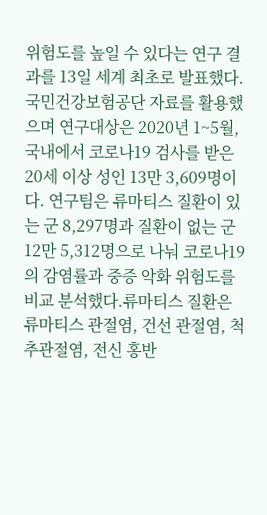위험도를 높일 수 있다는 연구 결과를 13일 세계 최초로 발표했다.국민건강보험공단 자료를 활용했으며 연구대상은 2020년 1~5월, 국내에서 코로나19 검사를 받은 20세 이상 성인 13만 3,609명이다. 연구팀은 류마티스 질환이 있는 군 8,297명과 질환이 없는 군 12만 5,312명으로 나눠 코로나19의 감염률과 중증 악화 위험도를 비교 분석했다.류마티스 질환은 류마티스 관절염, 건선 관절염, 척추관절염, 전신 홍반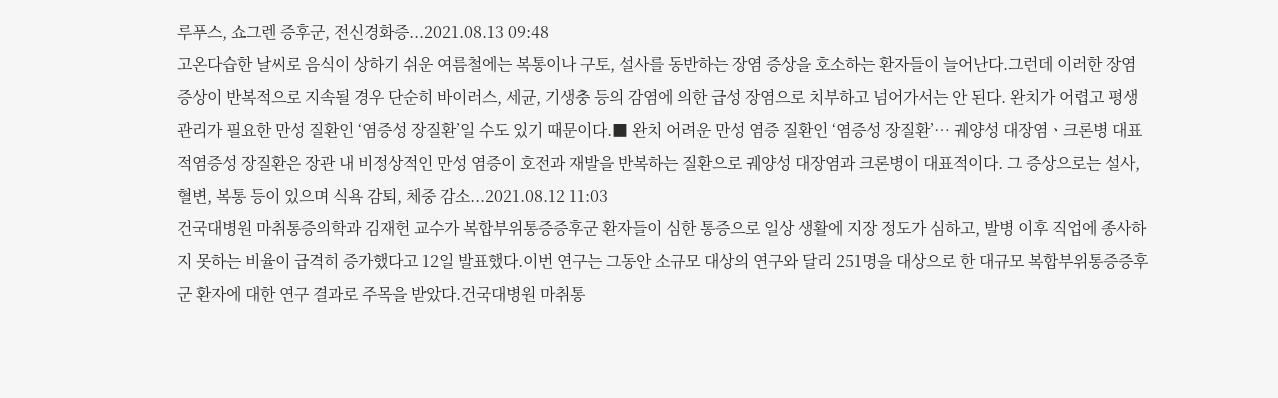루푸스, 쇼그렌 증후군, 전신경화증...2021.08.13 09:48
고온다습한 날씨로 음식이 상하기 쉬운 여름철에는 복통이나 구토, 설사를 동반하는 장염 증상을 호소하는 환자들이 늘어난다.그런데 이러한 장염 증상이 반복적으로 지속될 경우 단순히 바이러스, 세균, 기생충 등의 감염에 의한 급성 장염으로 치부하고 넘어가서는 안 된다. 완치가 어렵고 평생 관리가 필요한 만성 질환인 ‘염증성 장질환’일 수도 있기 때문이다.■ 완치 어려운 만성 염증 질환인 ‘염증성 장질환’… 궤양성 대장염ㆍ크론병 대표적염증성 장질환은 장관 내 비정상적인 만성 염증이 호전과 재발을 반복하는 질환으로 궤양성 대장염과 크론병이 대표적이다. 그 증상으로는 설사, 혈변, 복통 등이 있으며 식욕 감퇴, 체중 감소...2021.08.12 11:03
건국대병원 마취통증의학과 김재헌 교수가 복합부위통증증후군 환자들이 심한 통증으로 일상 생활에 지장 정도가 심하고, 발병 이후 직업에 종사하지 못하는 비율이 급격히 증가했다고 12일 발표했다.이번 연구는 그동안 소규모 대상의 연구와 달리 251명을 대상으로 한 대규모 복합부위통증증후군 환자에 대한 연구 결과로 주목을 받았다.건국대병원 마취통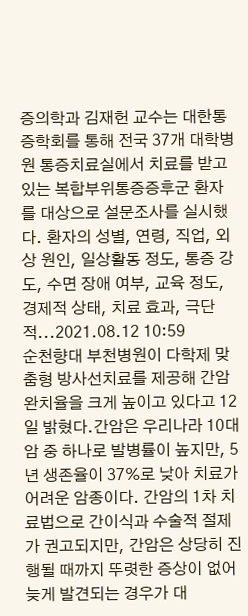증의학과 김재헌 교수는 대한통증학회를 통해 전국 37개 대학병원 통증치료실에서 치료를 받고 있는 복합부위통증증후군 환자를 대상으로 설문조사를 실시했다. 환자의 성별, 연령, 직업, 외상 원인, 일상활동 정도, 통증 강도, 수면 장애 여부, 교육 정도, 경제적 상태, 치료 효과, 극단적...2021.08.12 10:59
순천향대 부천병원이 다학제 맞춤형 방사선치료를 제공해 간암 완치율을 크게 높이고 있다고 12일 밝혔다.간암은 우리나라 10대 암 중 하나로 발병률이 높지만, 5년 생존율이 37%로 낮아 치료가 어려운 암종이다. 간암의 1차 치료법으로 간이식과 수술적 절제가 권고되지만, 간암은 상당히 진행될 때까지 뚜렷한 증상이 없어 늦게 발견되는 경우가 대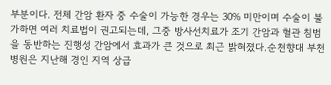부분이다. 전체 간암 환자 중 수술이 가능한 경우는 30% 미만이며 수술이 불가하면 여러 치료법이 권고되는데, 그중 방사선치료가 조기 간암과 혈관 침범을 동반하는 진행성 간암에서 효과가 큰 것으로 최근 밝혀졌다.순천향대 부천병원은 지난해 경인 지역 상급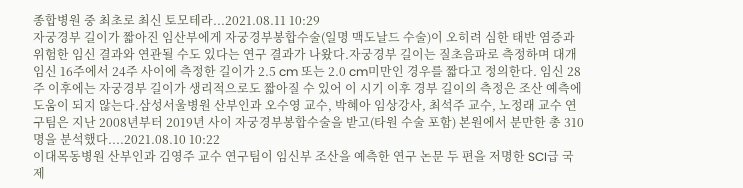종합병원 중 최초로 최신 토모테라...2021.08.11 10:29
자궁경부 길이가 짧아진 임산부에게 자궁경부봉합수술(일명 맥도날드 수술)이 오히려 심한 태반 염증과 위험한 임신 결과와 연관될 수도 있다는 연구 결과가 나왔다.자궁경부 길이는 질초음파로 측정하며 대개 임신 16주에서 24주 사이에 측정한 길이가 2.5 cm 또는 2.0 cm미만인 경우를 짧다고 정의한다. 임신 28주 이후에는 자궁경부 길이가 생리적으로도 짧아질 수 있어 이 시기 이후 경부 길이의 측정은 조산 예측에 도움이 되지 않는다.삼성서울병원 산부인과 오수영 교수, 박혜아 임상강사, 최석주 교수, 노정래 교수 연구팀은 지난 2008년부터 2019년 사이 자궁경부봉합수술을 받고(타원 수술 포함) 본원에서 분만한 총 310명을 분석했다....2021.08.10 10:22
이대목동병원 산부인과 김영주 교수 연구팀이 임신부 조산을 예측한 연구 논문 두 편을 저명한 SCI급 국제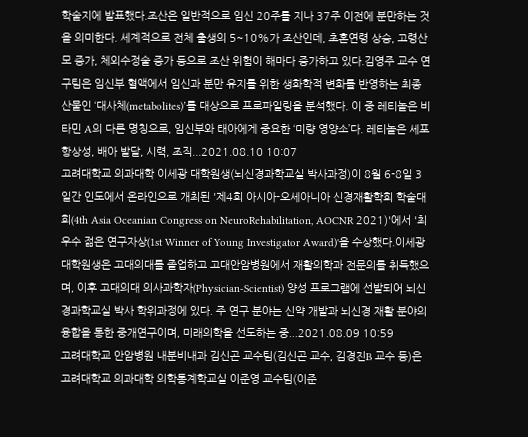학술지에 발표했다.조산은 일반적으로 임신 20주를 지나 37주 이전에 분만하는 것을 의미한다. 세계적으로 전체 출생의 5~10%가 조산인데, 초혼연령 상승, 고령산모 증가, 체외수정술 증가 등으로 조산 위험이 해마다 증가하고 있다.김영주 교수 연구팀은 임신부 혈액에서 임신과 분만 유지를 위한 생화학적 변화를 반영하는 최종 산물인 ‘대사체(metabolites)’를 대상으로 프로파일링을 분석했다. 이 중 레티놀은 비타민 A의 다른 명칭으로, 임신부와 태아에게 중요한 ‘미량 영양소’다. 레티놀은 세포 항상성, 배아 발달, 시력, 조직...2021.08.10 10:07
고려대학교 의과대학 이세광 대학원생(뇌신경과학교실 박사과정)이 8월 6-8일 3일간 인도에서 온라인으로 개최된 '제4회 아시아-오세아니아 신경재활학회 학술대회(4th Asia Oceanian Congress on NeuroRehabilitation, AOCNR 2021)'에서 '최우수 젊은 연구자상(1st Winner of Young Investigator Award)'을 수상했다.이세광 대학원생은 고대의대를 졸업하고 고대안암병원에서 재활의학과 전문의를 취득했으며, 이후 고대의대 의사과학자(Physician-Scientist) 양성 프로그램에 선발되어 뇌신경과학교실 박사 학위과정에 있다. 주 연구 분야는 신약 개발과 뇌신경 재활 분야의 융합을 통한 중개연구이며, 미래의학을 선도하는 중...2021.08.09 10:59
고려대학교 안암병원 내분비내과 김신곤 교수팀(김신곤 교수, 김경진B 교수 등)은 고려대학교 의과대학 의학통계학교실 이준영 교수팀(이준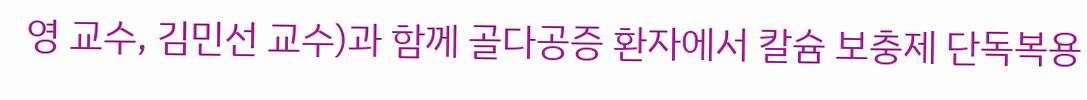영 교수, 김민선 교수)과 함께 골다공증 환자에서 칼슘 보충제 단독복용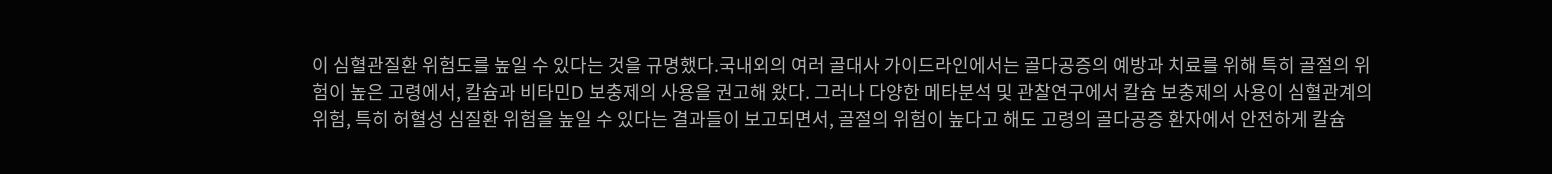이 심혈관질환 위험도를 높일 수 있다는 것을 규명했다.국내외의 여러 골대사 가이드라인에서는 골다공증의 예방과 치료를 위해 특히 골절의 위험이 높은 고령에서, 칼슘과 비타민D 보충제의 사용을 권고해 왔다. 그러나 다양한 메타분석 및 관찰연구에서 칼슘 보충제의 사용이 심혈관계의 위험, 특히 허혈성 심질환 위험을 높일 수 있다는 결과들이 보고되면서, 골절의 위험이 높다고 해도 고령의 골다공증 환자에서 안전하게 칼슘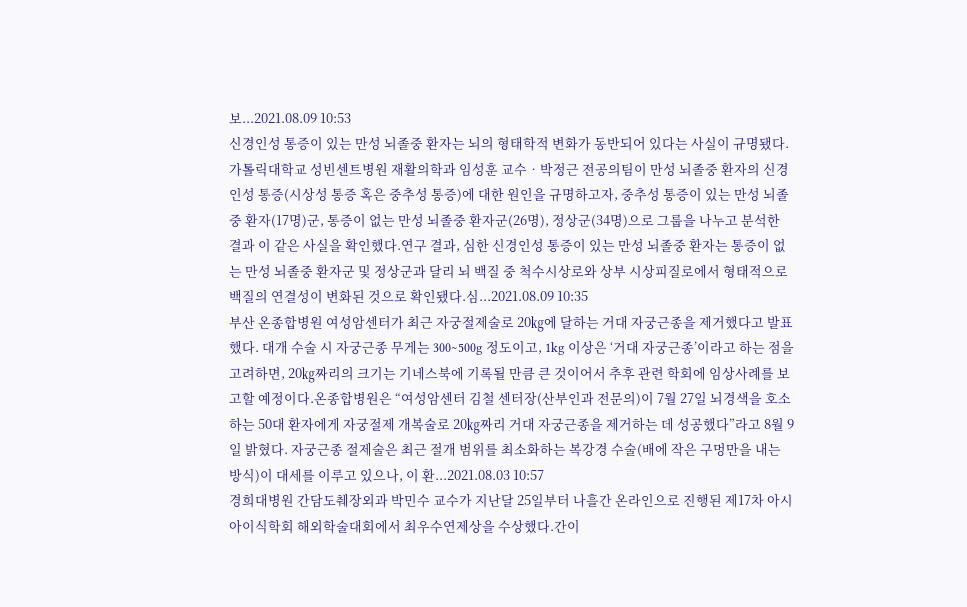보...2021.08.09 10:53
신경인성 통증이 있는 만성 뇌졸중 환자는 뇌의 형태학적 변화가 동반되어 있다는 사실이 규명됐다.가톨릭대학교 성빈센트병원 재활의학과 임성훈 교수‧박정근 전공의팀이 만성 뇌졸중 환자의 신경인성 통증(시상성 통증 혹은 중추성 통증)에 대한 원인을 규명하고자, 중추성 통증이 있는 만성 뇌졸중 환자(17명)군, 통증이 없는 만성 뇌졸중 환자군(26명), 정상군(34명)으로 그룹을 나누고 분석한 결과 이 같은 사실을 확인했다.연구 결과, 심한 신경인성 통증이 있는 만성 뇌졸중 환자는 통증이 없는 만성 뇌졸중 환자군 및 정상군과 달리 뇌 백질 중 척수시상로와 상부 시상피질로에서 형태적으로 백질의 연결성이 변화된 것으로 확인됐다.심...2021.08.09 10:35
부산 온종합병원 여성암센터가 최근 자궁절제술로 20㎏에 달하는 거대 자궁근종을 제거했다고 발표했다. 대개 수술 시 자궁근종 무게는 300∼500g 정도이고, 1kg 이상은 ‘거대 자궁근종’이라고 하는 점을 고려하면, 20㎏짜리의 크기는 기네스북에 기록될 만큼 큰 것이어서 추후 관련 학회에 임상사례를 보고할 예정이다.온종합병원은 “여성암센터 김철 센터장(산부인과 전문의)이 7월 27일 뇌경색을 호소하는 50대 환자에게 자궁절제 개복술로 20㎏짜리 거대 자궁근종을 제거하는 데 성공했다”라고 8월 9일 밝혔다. 자궁근종 절제술은 최근 절개 범위를 최소화하는 복강경 수술(배에 작은 구멍만을 내는 방식)이 대세를 이루고 있으나, 이 환...2021.08.03 10:57
경희대병원 간담도췌장외과 박민수 교수가 지난달 25일부터 나흘간 온라인으로 진행된 제17차 아시아이식학회 해외학술대회에서 최우수연제상을 수상했다.간이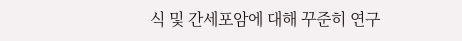식 및 간세포암에 대해 꾸준히 연구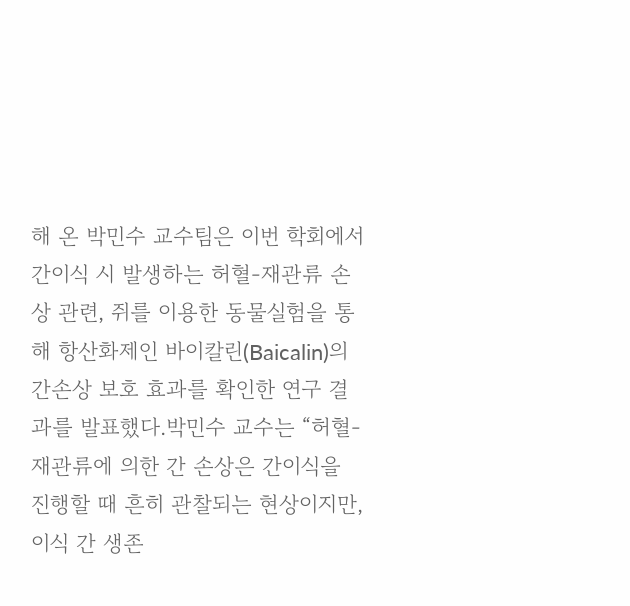해 온 박민수 교수팀은 이번 학회에서 간이식 시 발생하는 허혈-재관류 손상 관련, 쥐를 이용한 동물실험을 통해 항산화제인 바이칼린(Baicalin)의 간손상 보호 효과를 확인한 연구 결과를 발표했다.박민수 교수는 “허혈-재관류에 의한 간 손상은 간이식을 진행할 때 흔히 관찰되는 현상이지만, 이식 간 생존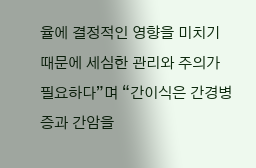율에 결정적인 영향을 미치기 때문에 세심한 관리와 주의가 필요하다”며 “간이식은 간경병증과 간암을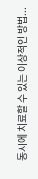동시에 치료할 수 있는 이상적인 방법...